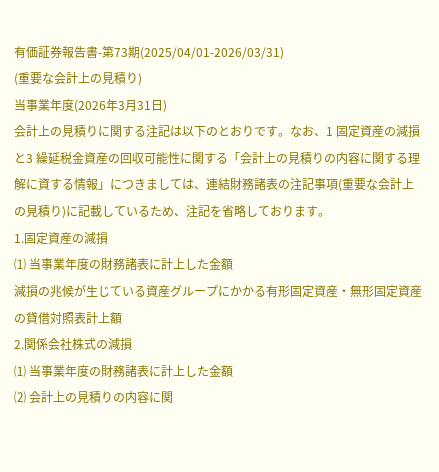有価証券報告書-第73期(2025/04/01-2026/03/31)
(重要な会計上の見積り)
当事業年度(2026年3月31日)
会計上の見積りに関する注記は以下のとおりです。なお、1 固定資産の減損と3 繰延税金資産の回収可能性に関する「会計上の見積りの内容に関する理解に資する情報」につきましては、連結財務諸表の注記事項(重要な会計上の見積り)に記載しているため、注記を省略しております。
1.固定資産の減損
⑴ 当事業年度の財務諸表に計上した金額
減損の兆候が生じている資産グループにかかる有形固定資産・無形固定資産の貸借対照表計上額
2.関係会社株式の減損
⑴ 当事業年度の財務諸表に計上した金額
⑵ 会計上の見積りの内容に関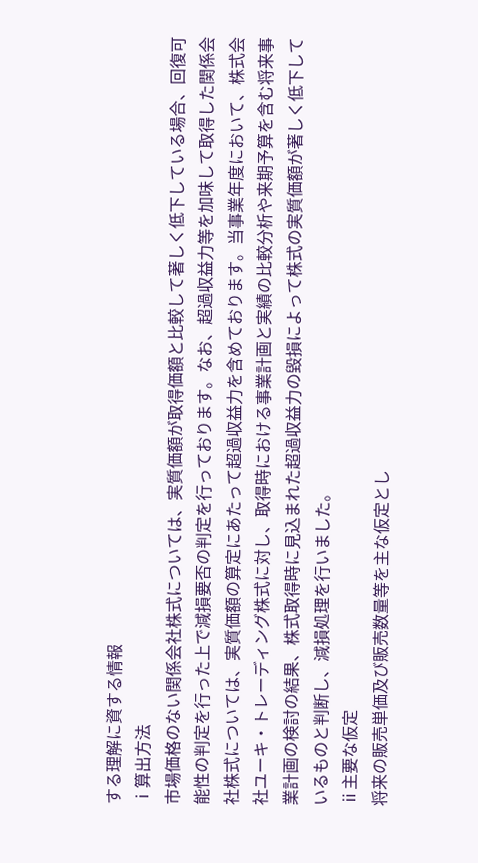する理解に資する情報
ⅰ算出方法
市場価格のない関係会社株式については、実質価額が取得価額と比較して著しく低下している場合、回復可能性の判定を行った上で減損要否の判定を行っております。なお、超過収益力等を加味して取得した関係会社株式については、実質価額の算定にあたって超過収益力を含めております。当事業年度において、株式会社ユーキ・トレーディング株式に対し、取得時における事業計画と実績の比較分析や来期予算を含む将来事業計画の検討の結果、株式取得時に見込まれた超過収益力の毀損によって株式の実質価額が著しく低下しているものと判断し、減損処理を行いました。
ⅱ主要な仮定
将来の販売単価及び販売数量等を主な仮定とし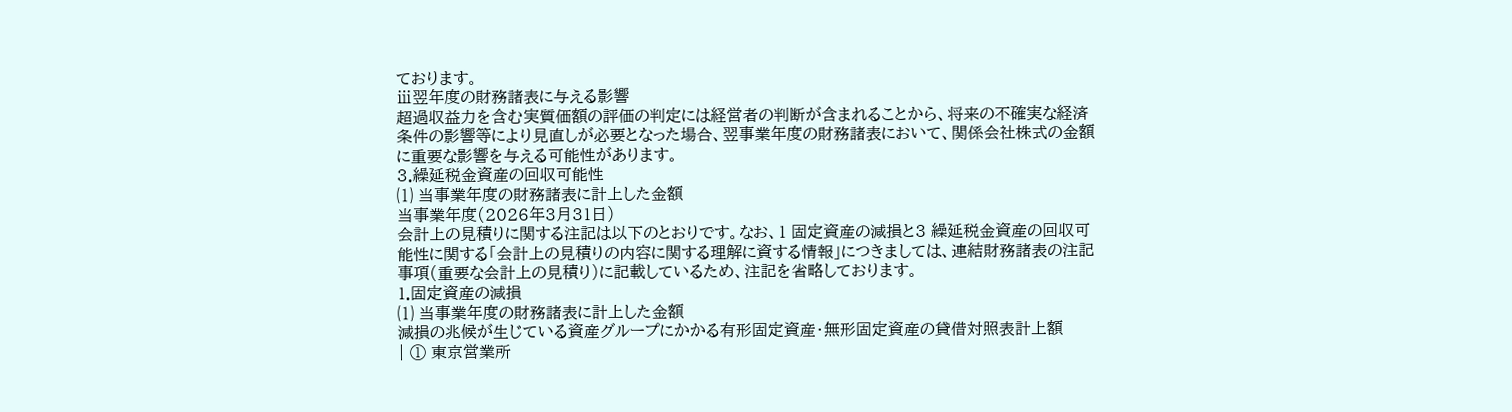ております。
ⅲ翌年度の財務諸表に与える影響
超過収益力を含む実質価額の評価の判定には経営者の判断が含まれることから、将来の不確実な経済条件の影響等により見直しが必要となった場合、翌事業年度の財務諸表において、関係会社株式の金額に重要な影響を与える可能性があります。
3.繰延税金資産の回収可能性
⑴ 当事業年度の財務諸表に計上した金額
当事業年度(2026年3月31日)
会計上の見積りに関する注記は以下のとおりです。なお、1 固定資産の減損と3 繰延税金資産の回収可能性に関する「会計上の見積りの内容に関する理解に資する情報」につきましては、連結財務諸表の注記事項(重要な会計上の見積り)に記載しているため、注記を省略しております。
1.固定資産の減損
⑴ 当事業年度の財務諸表に計上した金額
減損の兆候が生じている資産グループにかかる有形固定資産・無形固定資産の貸借対照表計上額
| ① 東京営業所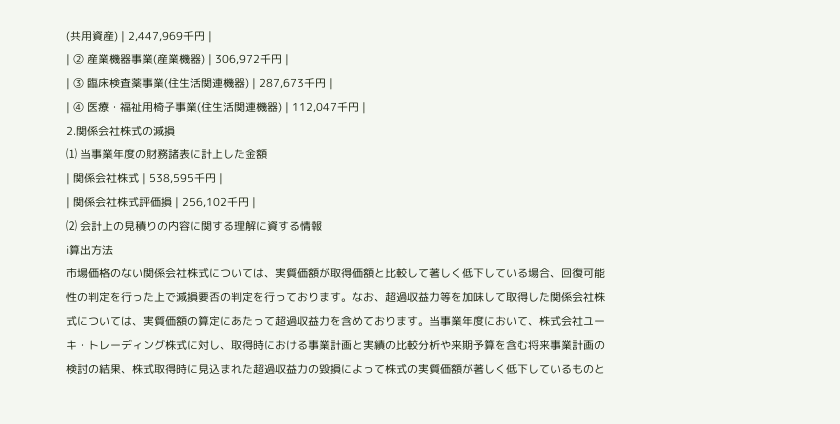(共用資産) | 2,447,969千円 |
| ② 産業機器事業(産業機器) | 306,972千円 |
| ③ 臨床検査薬事業(住生活関連機器) | 287,673千円 |
| ④ 医療・福祉用椅子事業(住生活関連機器) | 112,047千円 |
2.関係会社株式の減損
⑴ 当事業年度の財務諸表に計上した金額
| 関係会社株式 | 538,595千円 |
| 関係会社株式評価損 | 256,102千円 |
⑵ 会計上の見積りの内容に関する理解に資する情報
ⅰ算出方法
市場価格のない関係会社株式については、実質価額が取得価額と比較して著しく低下している場合、回復可能性の判定を行った上で減損要否の判定を行っております。なお、超過収益力等を加味して取得した関係会社株式については、実質価額の算定にあたって超過収益力を含めております。当事業年度において、株式会社ユーキ・トレーディング株式に対し、取得時における事業計画と実績の比較分析や来期予算を含む将来事業計画の検討の結果、株式取得時に見込まれた超過収益力の毀損によって株式の実質価額が著しく低下しているものと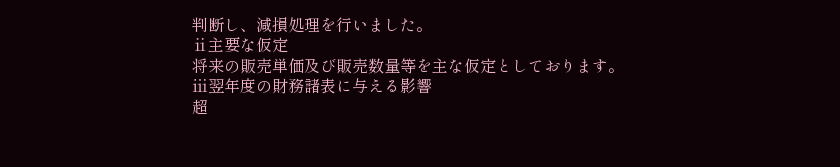判断し、減損処理を行いました。
ⅱ主要な仮定
将来の販売単価及び販売数量等を主な仮定としております。
ⅲ翌年度の財務諸表に与える影響
超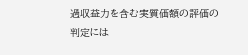過収益力を含む実質価額の評価の判定には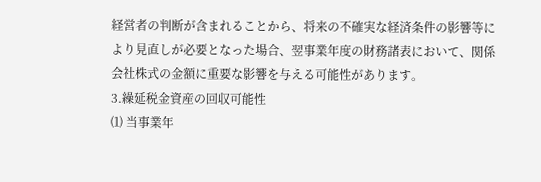経営者の判断が含まれることから、将来の不確実な経済条件の影響等により見直しが必要となった場合、翌事業年度の財務諸表において、関係会社株式の金額に重要な影響を与える可能性があります。
3.繰延税金資産の回収可能性
⑴ 当事業年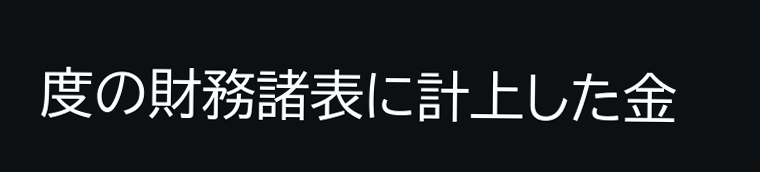度の財務諸表に計上した金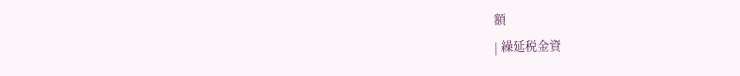額
| 繰延税金資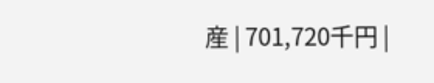産 | 701,720千円 |